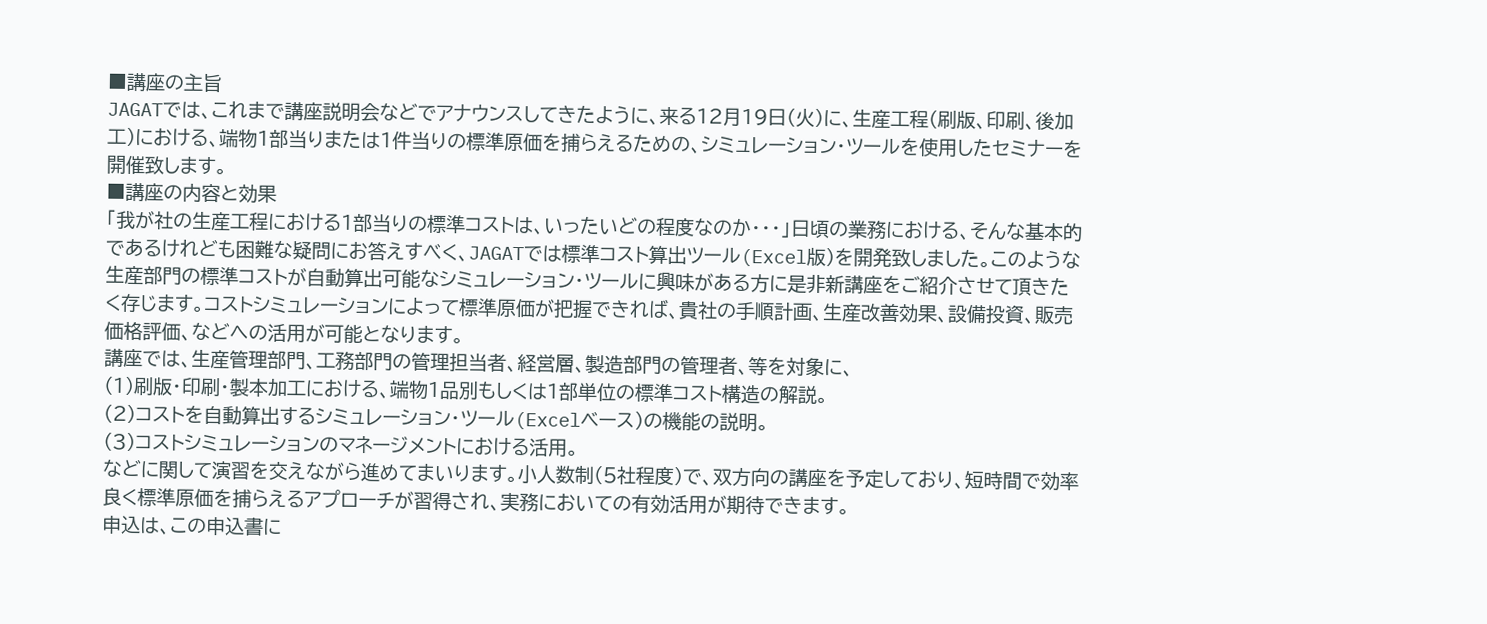■講座の主旨
JAGATでは、これまで講座説明会などでアナウンスしてきたように、来る12月19日(火)に、生産工程(刷版、印刷、後加工)における、端物1部当りまたは1件当りの標準原価を捕らえるための、シミュレーション・ツールを使用したセミナーを開催致します。
■講座の内容と効果
「我が社の生産工程における1部当りの標準コストは、いったいどの程度なのか・・・」日頃の業務における、そんな基本的であるけれども困難な疑問にお答えすべく、JAGATでは標準コスト算出ツール(Excel版)を開発致しました。このような生産部門の標準コストが自動算出可能なシミュレーション・ツールに興味がある方に是非新講座をご紹介させて頂きたく存じます。コストシミュレーションによって標準原価が把握できれば、貴社の手順計画、生産改善効果、設備投資、販売価格評価、などへの活用が可能となります。
講座では、生産管理部門、工務部門の管理担当者、経営層、製造部門の管理者、等を対象に、
(1)刷版・印刷・製本加工における、端物1品別もしくは1部単位の標準コスト構造の解説。
(2)コストを自動算出するシミュレーション・ツール(Excelベース)の機能の説明。
(3)コストシミュレーションのマネージメントにおける活用。
などに関して演習を交えながら進めてまいります。小人数制(5社程度)で、双方向の講座を予定しており、短時間で効率良く標準原価を捕らえるアプローチが習得され、実務においての有効活用が期待できます。
申込は、この申込書に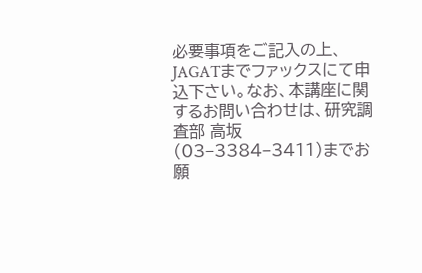必要事項をご記入の上、JAGATまでファックスにて申込下さい。なお、本講座に関するお問い合わせは、研究調査部 高坂 (03−3384−3411)までお願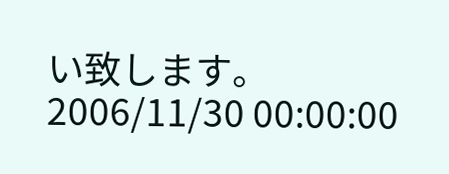い致します。
2006/11/30 00:00:00